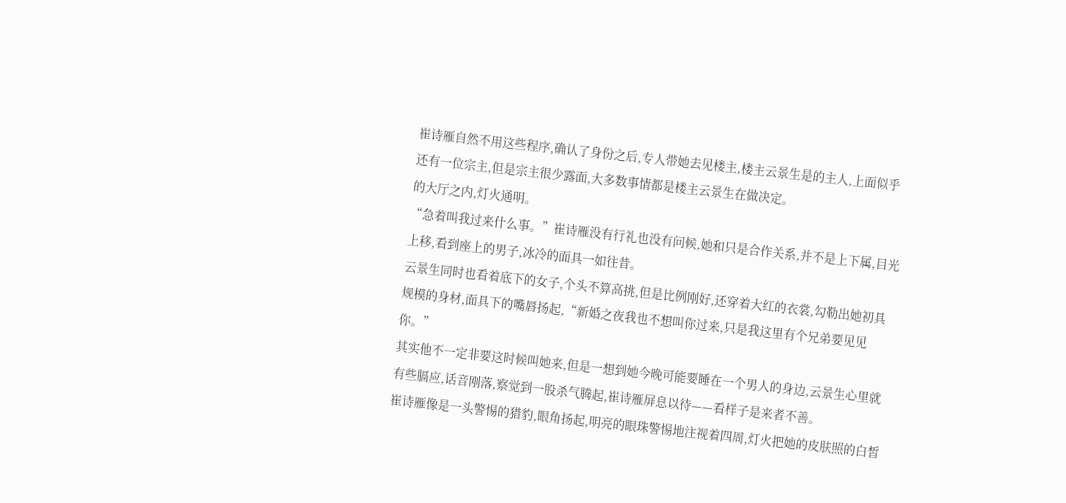崔诗雁自然不用这些程序,确认了身份之后,专人带她去见楼主,楼主云景生是的主人,上面似乎还有一位宗主,但是宗主很少露面,大多数事情都是楼主云景生在做决定。
的大厅之内,灯火通明。
“急着叫我过来什么事。”崔诗雁没有行礼也没有问候,她和只是合作关系,并不是上下属,目光上移,看到座上的男子,冰冷的面具一如往昔。
云景生同时也看着底下的女子,个头不算高挑,但是比例刚好,还穿着大红的衣裳,勾勒出她初具规模的身材,面具下的嘴唇扬起,“新婚之夜我也不想叫你过来,只是我这里有个兄弟要见见你。”
其实他不一定非要这时候叫她来,但是一想到她今晚可能要睡在一个男人的身边,云景生心里就有些膈应,话音刚落,察觉到一股杀气腾起,崔诗雁屏息以待——看样子是来者不善。
崔诗雁像是一头警惕的猎豹,眼角扬起,明亮的眼珠警惕地注视着四周,灯火把她的皮肤照的白皙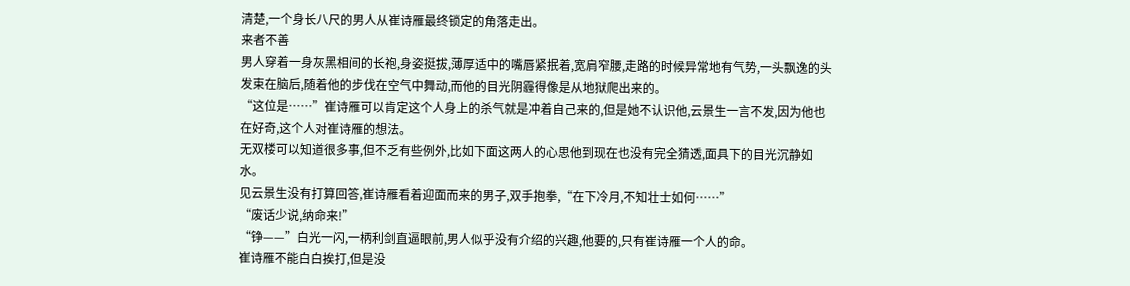清楚,一个身长八尺的男人从崔诗雁最终锁定的角落走出。
来者不善
男人穿着一身灰黑相间的长袍,身姿挺拔,薄厚适中的嘴唇紧抿着,宽肩窄腰,走路的时候异常地有气势,一头飘逸的头发束在脑后,随着他的步伐在空气中舞动,而他的目光阴霾得像是从地狱爬出来的。
“这位是……”崔诗雁可以肯定这个人身上的杀气就是冲着自己来的,但是她不认识他,云景生一言不发,因为他也在好奇,这个人对崔诗雁的想法。
无双楼可以知道很多事,但不乏有些例外,比如下面这两人的心思他到现在也没有完全猜透,面具下的目光沉静如水。
见云景生没有打算回答,崔诗雁看着迎面而来的男子,双手抱拳,“在下冷月,不知壮士如何……”
“废话少说,纳命来!”
“铮——”白光一闪,一柄利剑直逼眼前,男人似乎没有介绍的兴趣,他要的,只有崔诗雁一个人的命。
崔诗雁不能白白挨打,但是没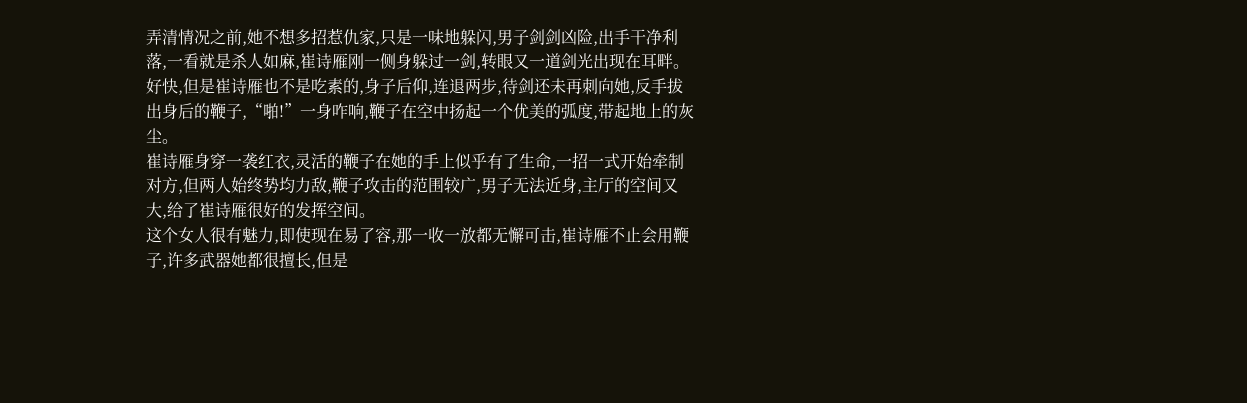弄清情况之前,她不想多招惹仇家,只是一味地躲闪,男子剑剑凶险,出手干净利落,一看就是杀人如麻,崔诗雁刚一侧身躲过一剑,转眼又一道剑光出现在耳畔。
好快,但是崔诗雁也不是吃素的,身子后仰,连退两步,待剑还未再刺向她,反手拔出身后的鞭子,“啪!”一身咋响,鞭子在空中扬起一个优美的弧度,带起地上的灰尘。
崔诗雁身穿一袭红衣,灵活的鞭子在她的手上似乎有了生命,一招一式开始牵制对方,但两人始终势均力敌,鞭子攻击的范围较广,男子无法近身,主厅的空间又大,给了崔诗雁很好的发挥空间。
这个女人很有魅力,即使现在易了容,那一收一放都无懈可击,崔诗雁不止会用鞭子,许多武器她都很擅长,但是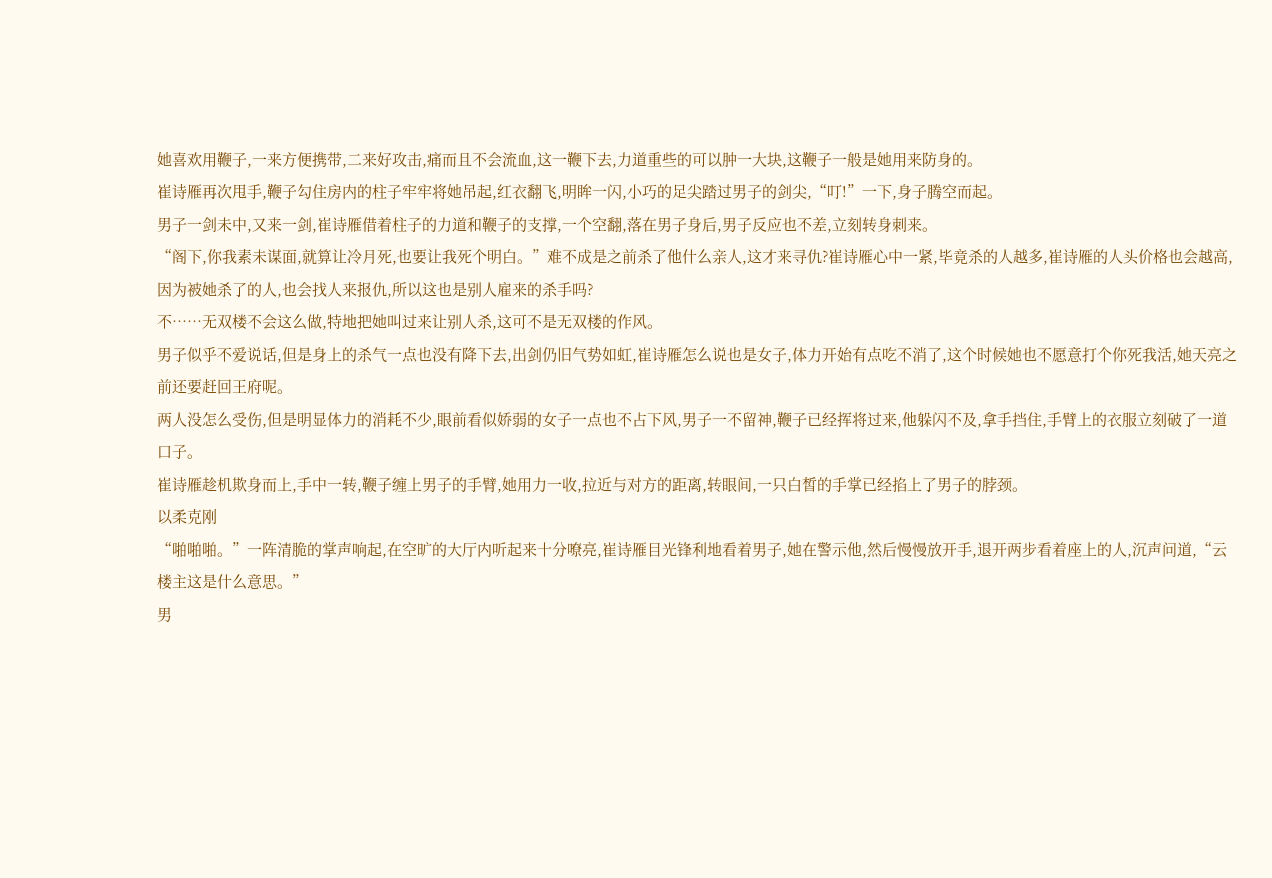她喜欢用鞭子,一来方便携带,二来好攻击,痛而且不会流血,这一鞭下去,力道重些的可以肿一大块,这鞭子一般是她用来防身的。
崔诗雁再次甩手,鞭子勾住房内的柱子牢牢将她吊起,红衣翻飞,明眸一闪,小巧的足尖踏过男子的剑尖,“叮!”一下,身子腾空而起。
男子一剑未中,又来一剑,崔诗雁借着柱子的力道和鞭子的支撑,一个空翻,落在男子身后,男子反应也不差,立刻转身刺来。
“阁下,你我素未谋面,就算让冷月死,也要让我死个明白。”难不成是之前杀了他什么亲人,这才来寻仇?崔诗雁心中一紧,毕竟杀的人越多,崔诗雁的人头价格也会越高,因为被她杀了的人,也会找人来报仇,所以这也是别人雇来的杀手吗?
不……无双楼不会这么做,特地把她叫过来让别人杀,这可不是无双楼的作风。
男子似乎不爱说话,但是身上的杀气一点也没有降下去,出剑仍旧气势如虹,崔诗雁怎么说也是女子,体力开始有点吃不消了,这个时候她也不愿意打个你死我活,她天亮之前还要赶回王府呢。
两人没怎么受伤,但是明显体力的消耗不少,眼前看似娇弱的女子一点也不占下风,男子一不留神,鞭子已经挥将过来,他躲闪不及,拿手挡住,手臂上的衣服立刻破了一道口子。
崔诗雁趁机欺身而上,手中一转,鞭子缠上男子的手臂,她用力一收,拉近与对方的距离,转眼间,一只白皙的手掌已经掐上了男子的脖颈。
以柔克刚
“啪啪啪。”一阵清脆的掌声响起,在空旷的大厅内听起来十分嘹亮,崔诗雁目光锋利地看着男子,她在警示他,然后慢慢放开手,退开两步看着座上的人,沉声问道,“云楼主这是什么意思。”
男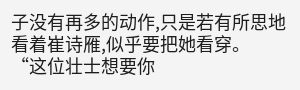子没有再多的动作,只是若有所思地看着崔诗雁,似乎要把她看穿。
“这位壮士想要你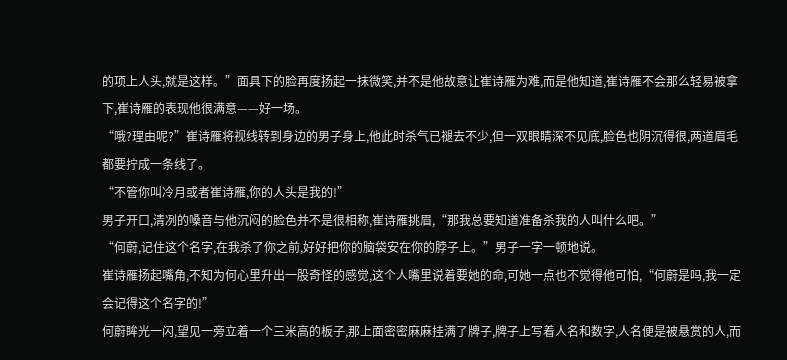的项上人头,就是这样。”面具下的脸再度扬起一抹微笑,并不是他故意让崔诗雁为难,而是他知道,崔诗雁不会那么轻易被拿下,崔诗雁的表现他很满意——好一场。
“哦?理由呢?”崔诗雁将视线转到身边的男子身上,他此时杀气已褪去不少,但一双眼睛深不见底,脸色也阴沉得很,两道眉毛都要拧成一条线了。
“不管你叫冷月或者崔诗雁,你的人头是我的!”
男子开口,清冽的嗓音与他沉闷的脸色并不是很相称,崔诗雁挑眉,“那我总要知道准备杀我的人叫什么吧。”
“何蔚,记住这个名字,在我杀了你之前,好好把你的脑袋安在你的脖子上。”男子一字一顿地说。
崔诗雁扬起嘴角,不知为何心里升出一股奇怪的感觉,这个人嘴里说着要她的命,可她一点也不觉得他可怕,“何蔚是吗,我一定会记得这个名字的!”
何蔚眸光一闪,望见一旁立着一个三米高的板子,那上面密密麻麻挂满了牌子,牌子上写着人名和数字,人名便是被悬赏的人,而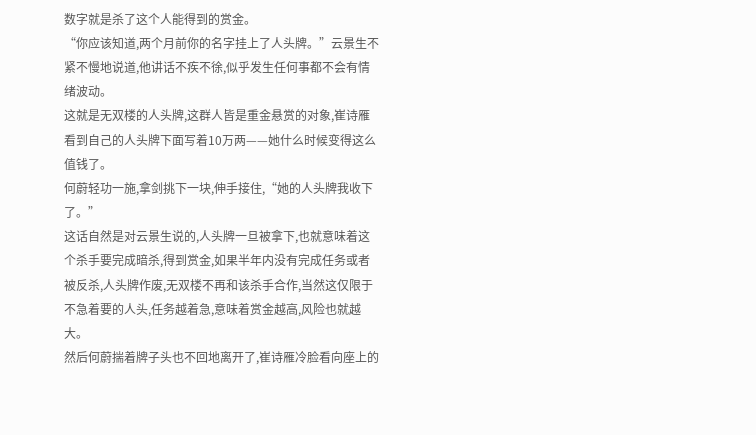数字就是杀了这个人能得到的赏金。
“你应该知道,两个月前你的名字挂上了人头牌。”云景生不紧不慢地说道,他讲话不疾不徐,似乎发生任何事都不会有情绪波动。
这就是无双楼的人头牌,这群人皆是重金悬赏的对象,崔诗雁看到自己的人头牌下面写着10万两——她什么时候变得这么值钱了。
何蔚轻功一施,拿剑挑下一块,伸手接住,“她的人头牌我收下了。”
这话自然是对云景生说的,人头牌一旦被拿下,也就意味着这个杀手要完成暗杀,得到赏金,如果半年内没有完成任务或者被反杀,人头牌作废,无双楼不再和该杀手合作,当然这仅限于不急着要的人头,任务越着急,意味着赏金越高,风险也就越大。
然后何蔚揣着牌子头也不回地离开了,崔诗雁冷脸看向座上的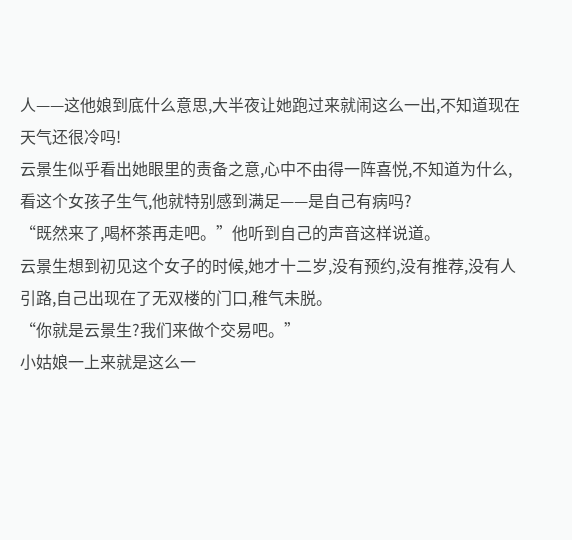人——这他娘到底什么意思,大半夜让她跑过来就闹这么一出,不知道现在天气还很冷吗!
云景生似乎看出她眼里的责备之意,心中不由得一阵喜悦,不知道为什么,看这个女孩子生气,他就特别感到满足——是自己有病吗?
“既然来了,喝杯茶再走吧。”他听到自己的声音这样说道。
云景生想到初见这个女子的时候,她才十二岁,没有预约,没有推荐,没有人引路,自己出现在了无双楼的门口,稚气未脱。
“你就是云景生?我们来做个交易吧。”
小姑娘一上来就是这么一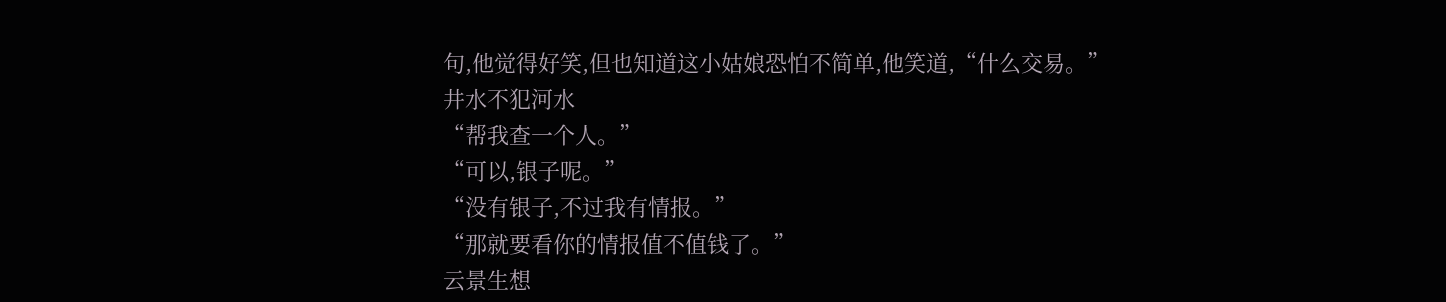句,他觉得好笑,但也知道这小姑娘恐怕不简单,他笑道,“什么交易。”
井水不犯河水
“帮我查一个人。”
“可以,银子呢。”
“没有银子,不过我有情报。”
“那就要看你的情报值不值钱了。”
云景生想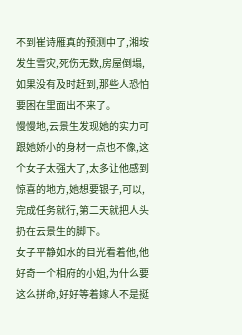不到崔诗雁真的预测中了,湘垵发生雪灾,死伤无数,房屋倒塌,如果没有及时赶到,那些人恐怕要困在里面出不来了。
慢慢地,云景生发现她的实力可跟她娇小的身材一点也不像,这个女子太强大了,太多让他感到惊喜的地方,她想要银子,可以,完成任务就行,第二天就把人头扔在云景生的脚下。
女子平静如水的目光看着他,他好奇一个相府的小姐,为什么要这么拼命,好好等着嫁人不是挺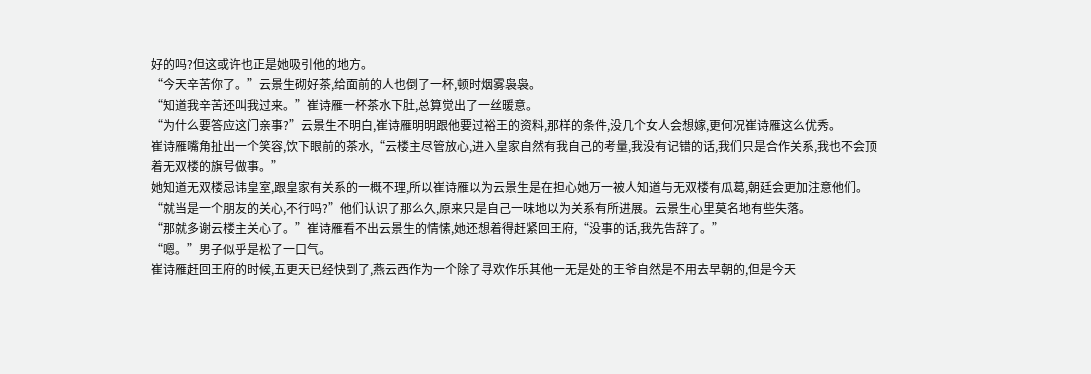好的吗?但这或许也正是她吸引他的地方。
“今天辛苦你了。”云景生砌好茶,给面前的人也倒了一杯,顿时烟雾袅袅。
“知道我辛苦还叫我过来。”崔诗雁一杯茶水下肚,总算觉出了一丝暖意。
“为什么要答应这门亲事?”云景生不明白,崔诗雁明明跟他要过裕王的资料,那样的条件,没几个女人会想嫁,更何况崔诗雁这么优秀。
崔诗雁嘴角扯出一个笑容,饮下眼前的茶水,“云楼主尽管放心,进入皇家自然有我自己的考量,我没有记错的话,我们只是合作关系,我也不会顶着无双楼的旗号做事。”
她知道无双楼忌讳皇室,跟皇家有关系的一概不理,所以崔诗雁以为云景生是在担心她万一被人知道与无双楼有瓜葛,朝廷会更加注意他们。
“就当是一个朋友的关心,不行吗?”他们认识了那么久,原来只是自己一味地以为关系有所进展。云景生心里莫名地有些失落。
“那就多谢云楼主关心了。”崔诗雁看不出云景生的情愫,她还想着得赶紧回王府,“没事的话,我先告辞了。”
“嗯。”男子似乎是松了一口气。
崔诗雁赶回王府的时候,五更天已经快到了,燕云西作为一个除了寻欢作乐其他一无是处的王爷自然是不用去早朝的,但是今天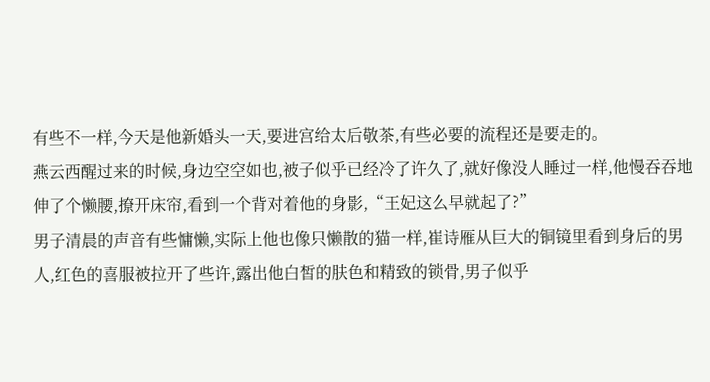有些不一样,今天是他新婚头一天,要进宫给太后敬茶,有些必要的流程还是要走的。
燕云西醒过来的时候,身边空空如也,被子似乎已经冷了许久了,就好像没人睡过一样,他慢吞吞地伸了个懒腰,撩开床帘,看到一个背对着他的身影,“王妃这么早就起了?”
男子清晨的声音有些慵懒,实际上他也像只懒散的猫一样,崔诗雁从巨大的铜镜里看到身后的男人,红色的喜服被拉开了些许,露出他白皙的肤色和精致的锁骨,男子似乎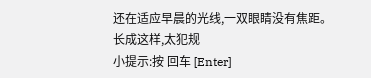还在适应早晨的光线,一双眼睛没有焦距。
长成这样,太犯规
小提示:按 回车 [Enter]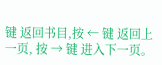键 返回书目,按 ← 键 返回上一页, 按 → 键 进入下一页。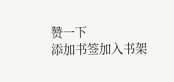赞一下
添加书签加入书架